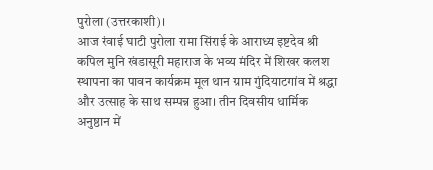पुरोला (उत्तरकाशी)।
आज रंवाई घाटी पुरोला रामा सिंराई के आराध्य इष्टदेव श्री कपिल मुनि खंडासूरी महाराज के भव्य मंदिर में शिखर कलश स्थापना का पावन कार्यक्रम मूल थान ग्राम गुंदियाटगांव में श्रद्धा और उत्साह के साथ सम्पन्न हुआ। तीन दिवसीय धार्मिक अनुष्ठान में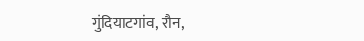गुंदियाटगांव, रौन,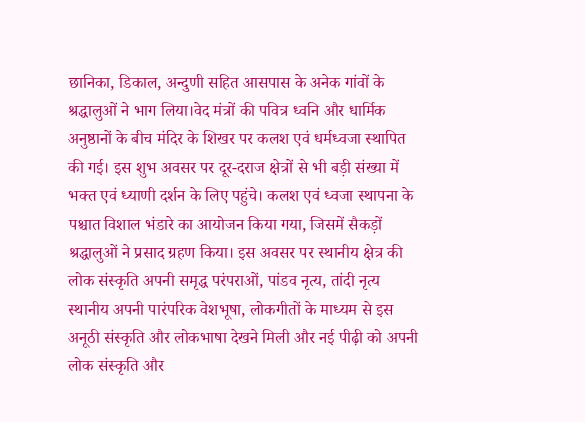छानिका, डिकाल, अन्दुणी सहित आसपास के अनेक गांवों के श्रद्धालुओं ने भाग लिया।वेद मंत्रों की पवित्र ध्वनि और धार्मिक अनुष्ठानों के बीच मंदिर के शिखर पर कलश एवं धर्मध्वजा स्थापित की गई। इस शुभ अवसर पर दूर-दराज क्षेत्रों से भी बड़ी संख्या में भक्त एवं ध्याणी दर्शन के लिए पहुंचे। कलश एवं ध्वजा स्थापना के पश्चात विशाल भंडारे का आयोजन किया गया, जिसमें सैकड़ों श्रद्धालुओं ने प्रसाद ग्रहण किया। इस अवसर पर स्थानीय क्षेत्र की लोक संस्कृति अपनी समृद्ध परंपराओं, पांडव नृत्य, तांदी नृत्य स्थानीय अपनी पारंपरिक वेशभूषा, लोकगीतों के माध्यम से इस अनूठी संस्कृति और लोकभाषा देखने मिली और नई पीढ़ी को अपनी लोक संस्कृति और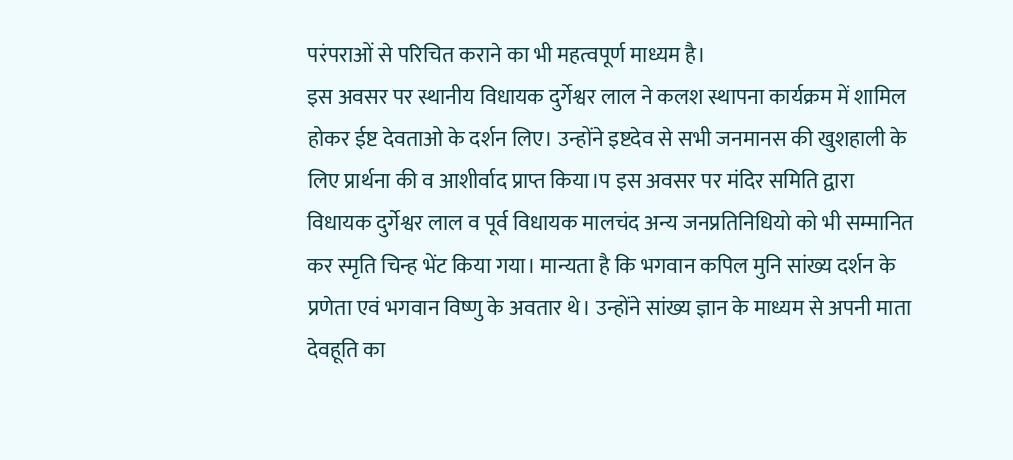परंपराओं से परिचित कराने का भी महत्वपूर्ण माध्यम है।
इस अवसर पर स्थानीय विधायक दुर्गेश्वर लाल ने कलश स्थापना कार्यक्रम में शामिल होकर ईष्ट देवताओ के दर्शन लिए। उन्होंने इष्टदेव से सभी जनमानस की खुशहाली के लिए प्रार्थना की व आशीर्वाद प्राप्त किया।प इस अवसर पर मंदिर समिति द्वारा विधायक दुर्गेश्वर लाल व पूर्व विधायक मालचंद अन्य जनप्रतिनिधियो को भी सम्मानित कर स्मृति चिन्ह भेंट किया गया। मान्यता है कि भगवान कपिल मुनि सांख्य दर्शन के प्रणेता एवं भगवान विष्णु के अवतार थे। उन्होंने सांख्य ज्ञान के माध्यम से अपनी माता देवहूति का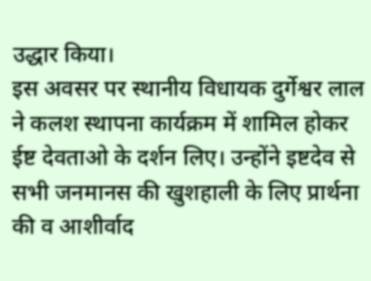उद्धार किया।
इस अवसर पर स्थानीय विधायक दुर्गेश्वर लाल ने कलश स्थापना कार्यक्रम में शामिल होकर ईष्ट देवताओ के दर्शन लिए। उन्होंने इष्टदेव से सभी जनमानस की खुशहाली के लिए प्रार्थना की व आशीर्वाद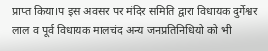प्राप्त किया।प इस अवसर पर मंदिर समिति द्वारा विधायक दुर्गेश्वर लाल व पूर्व विधायक मालचंद अन्य जनप्रतिनिधियो को भी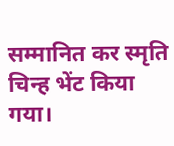सम्मानित कर स्मृति चिन्ह भेंट किया गया।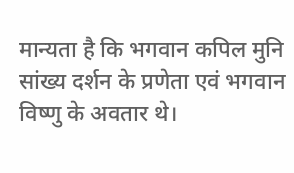मान्यता है कि भगवान कपिल मुनि सांख्य दर्शन के प्रणेता एवं भगवान विष्णु के अवतार थे।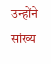उन्होंने सांख्य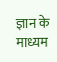ज्ञान के माध्यम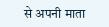से अपनी माता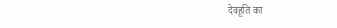देवहूति का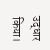उद्धार किया।